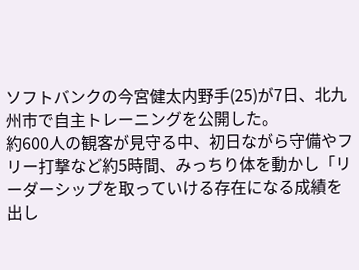ソフトバンクの今宮健太内野手(25)が7日、北九州市で自主トレーニングを公開した。
約600人の観客が見守る中、初日ながら守備やフリー打撃など約5時間、みっちり体を動かし「リーダーシップを取っていける存在になる成績を出し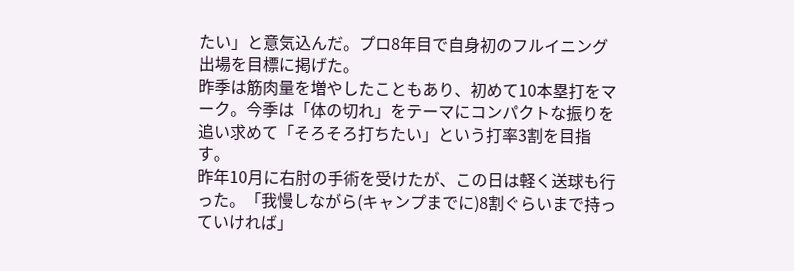たい」と意気込んだ。プロ8年目で自身初のフルイニング出場を目標に掲げた。
昨季は筋肉量を増やしたこともあり、初めて10本塁打をマーク。今季は「体の切れ」をテーマにコンパクトな振りを追い求めて「そろそろ打ちたい」という打率3割を目指す。
昨年10月に右肘の手術を受けたが、この日は軽く送球も行った。「我慢しながら(キャンプまでに)8割ぐらいまで持っていければ」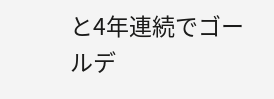と4年連続でゴールデ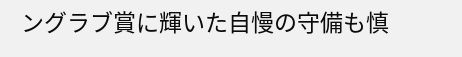ングラブ賞に輝いた自慢の守備も慎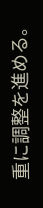重に調整を進める。